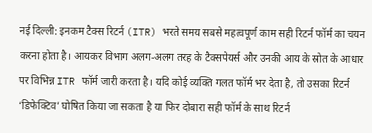नई दिल्ली: इनकम टैक्स रिटर्न (ITR) भरते समय सबसे महत्वपूर्ण काम सही रिटर्न फॉर्म का चयन करना होता है। आयकर विभाग अलग-अलग तरह के टैक्सपेयर्स और उनकी आय के स्रोत के आधार पर विभिन्न ITR फॉर्म जारी करता है। यदि कोई व्यक्ति गलत फॉर्म भर देता है, तो उसका रिटर्न ‘डिफेक्टिव’ घोषित किया जा सकता है या फिर दोबारा सही फॉर्म के साथ रिटर्न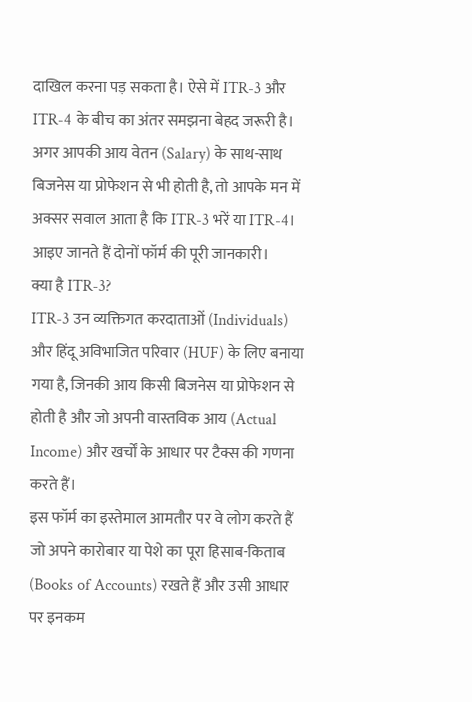दाखिल करना पड़ सकता है। ऐसे में ITR-3 और ITR-4 के बीच का अंतर समझना बेहद जरूरी है।
अगर आपकी आय वेतन (Salary) के साथ-साथ बिजनेस या प्रोफेशन से भी होती है, तो आपके मन में अक्सर सवाल आता है कि ITR-3 भरें या ITR-4। आइए जानते हैं दोनों फॉर्म की पूरी जानकारी।
क्या है ITR-3?
ITR-3 उन व्यक्तिगत करदाताओं (Individuals) और हिंदू अविभाजित परिवार (HUF) के लिए बनाया गया है, जिनकी आय किसी बिजनेस या प्रोफेशन से होती है और जो अपनी वास्तविक आय (Actual Income) और खर्चों के आधार पर टैक्स की गणना करते हैं।
इस फॉर्म का इस्तेमाल आमतौर पर वे लोग करते हैं जो अपने कारोबार या पेशे का पूरा हिसाब-किताब (Books of Accounts) रखते हैं और उसी आधार पर इनकम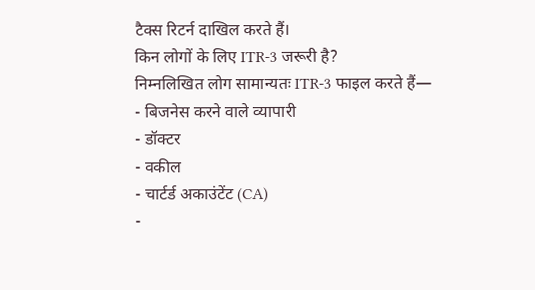टैक्स रिटर्न दाखिल करते हैं।
किन लोगों के लिए ITR-3 जरूरी है?
निम्नलिखित लोग सामान्यतः ITR-3 फाइल करते हैं—
- बिजनेस करने वाले व्यापारी
- डॉक्टर
- वकील
- चार्टर्ड अकाउंटेंट (CA)
-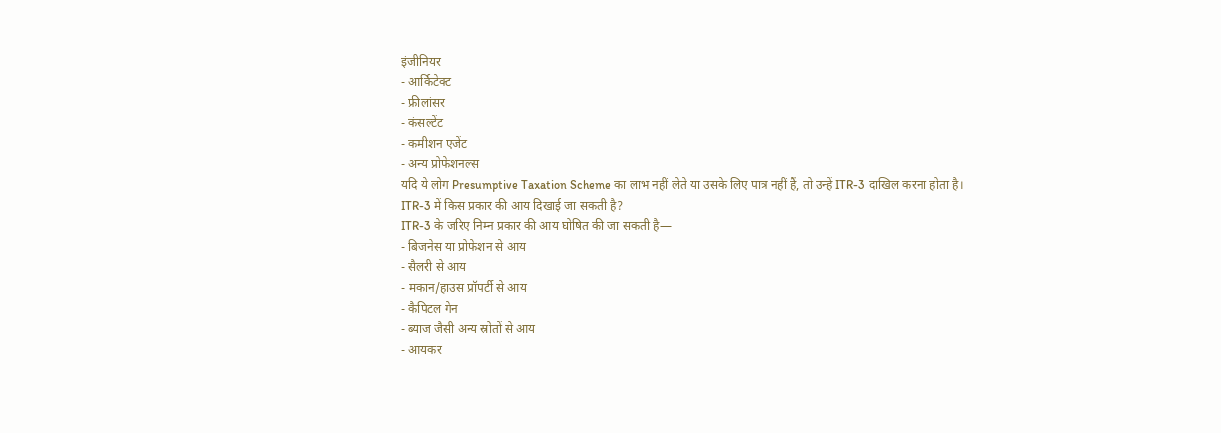इंजीनियर
- आर्किटेक्ट
- फ्रीलांसर
- कंसल्टेंट
- कमीशन एजेंट
- अन्य प्रोफेशनल्स
यदि ये लोग Presumptive Taxation Scheme का लाभ नहीं लेते या उसके लिए पात्र नहीं हैं, तो उन्हें ITR-3 दाखिल करना होता है।
ITR-3 में किस प्रकार की आय दिखाई जा सकती है?
ITR-3 के जरिए निम्न प्रकार की आय घोषित की जा सकती है—
- बिजनेस या प्रोफेशन से आय
- सैलरी से आय
- मकान/हाउस प्रॉपर्टी से आय
- कैपिटल गेन
- ब्याज जैसी अन्य स्रोतों से आय
- आयकर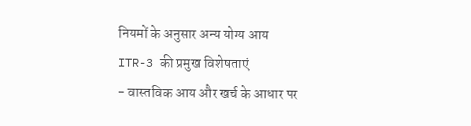नियमों के अनुसार अन्य योग्य आय
ITR-3 की प्रमुख विशेषताएं
- वास्तविक आय और खर्च के आधार पर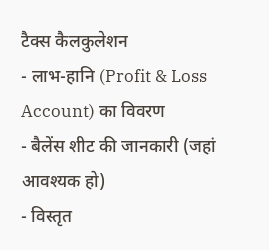टैक्स कैलकुलेशन
- लाभ-हानि (Profit & Loss Account) का विवरण
- बैलेंस शीट की जानकारी (जहां आवश्यक हो)
- विस्तृत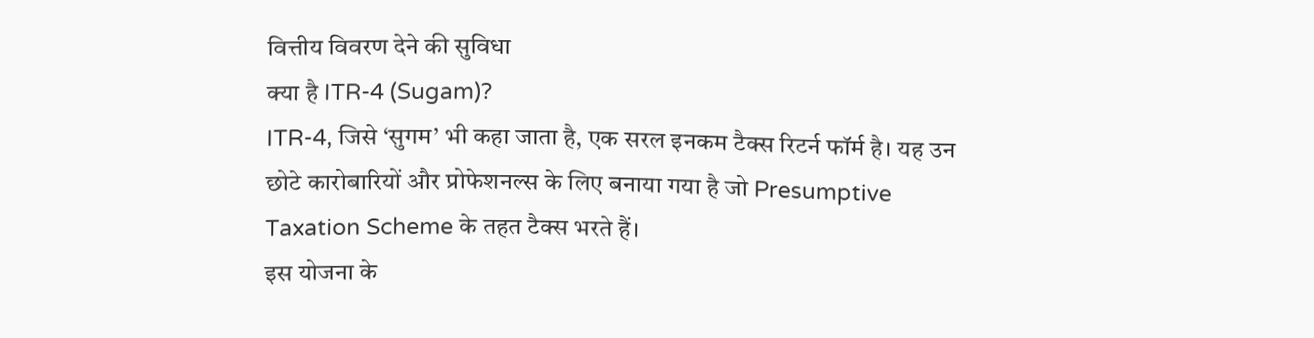वित्तीय विवरण देने की सुविधा
क्या है ITR-4 (Sugam)?
ITR-4, जिसे ‘सुगम’ भी कहा जाता है, एक सरल इनकम टैक्स रिटर्न फॉर्म है। यह उन छोटे कारोबारियों और प्रोफेशनल्स के लिए बनाया गया है जो Presumptive Taxation Scheme के तहत टैक्स भरते हैं।
इस योजना के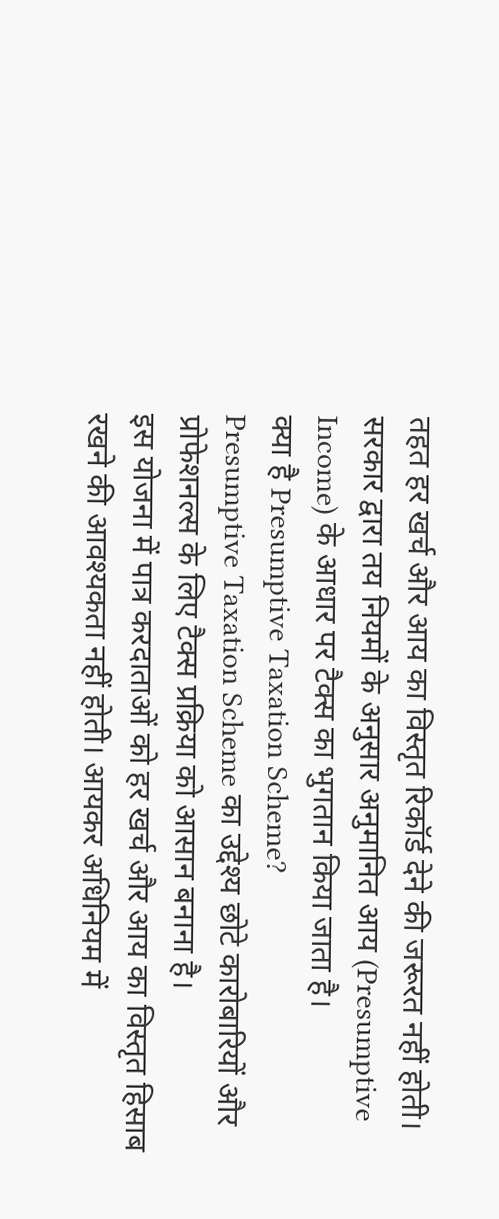तहत हर खर्च और आय का विस्तृत रिकॉर्ड देने की जरूरत नहीं होती। सरकार द्वारा तय नियमों के अनुसार अनुमानित आय (Presumptive Income) के आधार पर टैक्स का भुगतान किया जाता है।
क्या है Presumptive Taxation Scheme?
Presumptive Taxation Scheme का उद्देश्य छोटे कारोबारियों और प्रोफेशनल्स के लिए टैक्स प्रक्रिया को आसान बनाना है।
इस योजना में पात्र करदाताओं को हर खर्च और आय का विस्तृत हिसाब रखने की आवश्यकता नहीं होती। आयकर अधिनियम में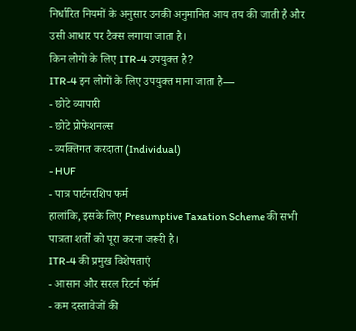निर्धारित नियमों के अनुसार उनकी अनुमानित आय तय की जाती है और उसी आधार पर टैक्स लगाया जाता है।
किन लोगों के लिए ITR-4 उपयुक्त है?
ITR-4 इन लोगों के लिए उपयुक्त माना जाता है—
- छोटे व्यापारी
- छोटे प्रोफेशनल्स
- व्यक्तिगत करदाता (Individual)
- HUF
- पात्र पार्टनरशिप फर्म
हालांकि, इसके लिए Presumptive Taxation Scheme की सभी पात्रता शर्तों को पूरा करना जरूरी है।
ITR-4 की प्रमुख विशेषताएं
- आसान और सरल रिटर्न फॉर्म
- कम दस्तावेजों की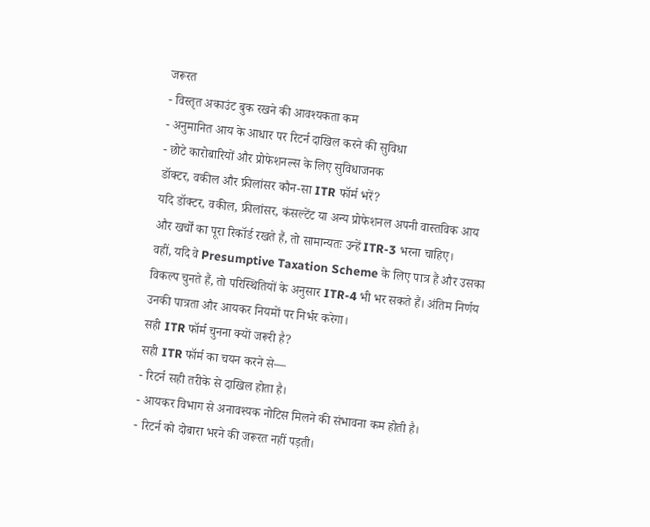जरूरत
- विस्तृत अकाउंट बुक रखने की आवश्यकता कम
- अनुमानित आय के आधार पर रिटर्न दाखिल करने की सुविधा
- छोटे कारोबारियों और प्रोफेशनल्स के लिए सुविधाजनक
डॉक्टर, वकील और फ्रीलांसर कौन-सा ITR फॉर्म भरें?
यदि डॉक्टर, वकील, फ्रीलांसर, कंसल्टेंट या अन्य प्रोफेशनल अपनी वास्तविक आय और खर्चों का पूरा रिकॉर्ड रखते हैं, तो सामान्यतः उन्हें ITR-3 भरना चाहिए।
वहीं, यदि वे Presumptive Taxation Scheme के लिए पात्र हैं और उसका विकल्प चुनते हैं, तो परिस्थितियों के अनुसार ITR-4 भी भर सकते हैं। अंतिम निर्णय उनकी पात्रता और आयकर नियमों पर निर्भर करेगा।
सही ITR फॉर्म चुनना क्यों जरूरी है?
सही ITR फॉर्म का चयन करने से—
- रिटर्न सही तरीके से दाखिल होता है।
- आयकर विभाग से अनावश्यक नोटिस मिलने की संभावना कम होती है।
- रिटर्न को दोबारा भरने की जरूरत नहीं पड़ती।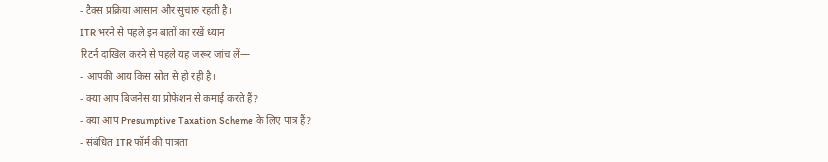- टैक्स प्रक्रिया आसान और सुचारु रहती है।
ITR भरने से पहले इन बातों का रखें ध्यान
रिटर्न दाखिल करने से पहले यह जरूर जांच लें—
- आपकी आय किस स्रोत से हो रही है।
- क्या आप बिजनेस या प्रोफेशन से कमाई करते हैं?
- क्या आप Presumptive Taxation Scheme के लिए पात्र हैं?
- संबंधित ITR फॉर्म की पात्रता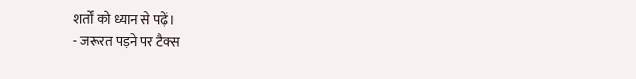शर्तों को ध्यान से पढ़ें।
- जरूरत पड़ने पर टैक्स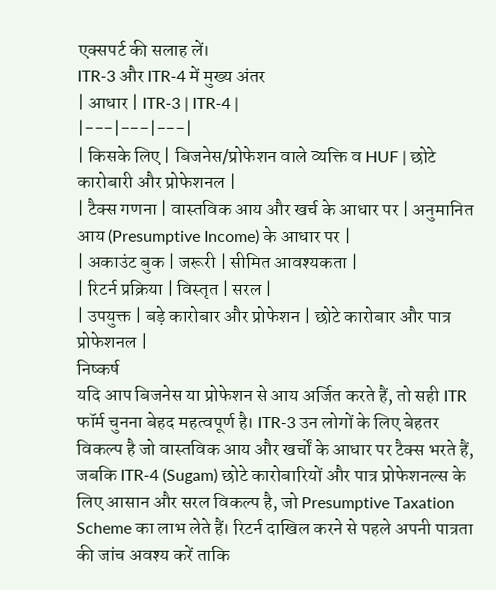एक्सपर्ट की सलाह लें।
ITR-3 और ITR-4 में मुख्य अंतर
| आधार | ITR-3 | ITR-4 |
|---|---|---|
| किसके लिए | बिजनेस/प्रोफेशन वाले व्यक्ति व HUF | छोटे कारोबारी और प्रोफेशनल |
| टैक्स गणना | वास्तविक आय और खर्च के आधार पर | अनुमानित आय (Presumptive Income) के आधार पर |
| अकाउंट बुक | जरूरी | सीमित आवश्यकता |
| रिटर्न प्रक्रिया | विस्तृत | सरल |
| उपयुक्त | बड़े कारोबार और प्रोफेशन | छोटे कारोबार और पात्र प्रोफेशनल |
निष्कर्ष
यदि आप बिजनेस या प्रोफेशन से आय अर्जित करते हैं, तो सही ITR फॉर्म चुनना बेहद महत्वपूर्ण है। ITR-3 उन लोगों के लिए बेहतर विकल्प है जो वास्तविक आय और खर्चों के आधार पर टैक्स भरते हैं, जबकि ITR-4 (Sugam) छोटे कारोबारियों और पात्र प्रोफेशनल्स के लिए आसान और सरल विकल्प है, जो Presumptive Taxation Scheme का लाभ लेते हैं। रिटर्न दाखिल करने से पहले अपनी पात्रता की जांच अवश्य करें ताकि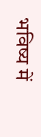भविष्य में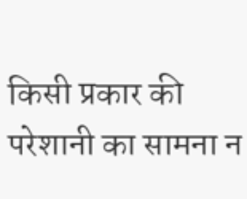किसी प्रकार की परेशानी का सामना न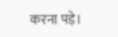करना पड़े।